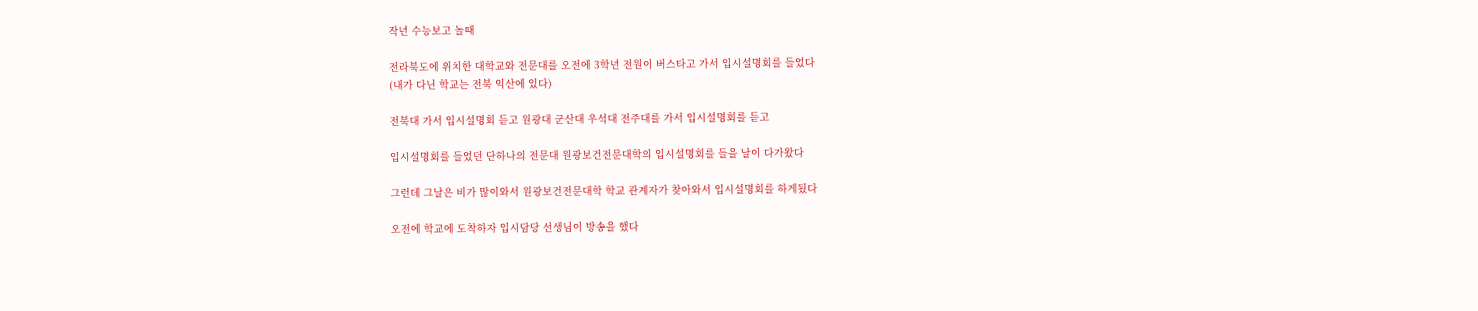작년 수능보고 놀때

전라북도에 위치한 대학교와 전문대를 오전에 3학년 전원이 버스타고 가서 입시설명회를 들었다
(내가 다닌 학교는 전북 익산에 있다)

전북대 가서 입시설명회 듣고 원광대 군산대 우석대 전주대를 가서 입시설명회를 듣고

입시설명회를 들었던 단하나의 전문대 원광보건전문대학의 입시설명회를 들을 날이 다가왔다

그런데 그날은 비가 많이와서 원광보건전문대학 학교 관계자가 찾아와서 입시설명회를 하게됬다

오전에 학교에 도착하자 입시담당 선생님이 방송을 했다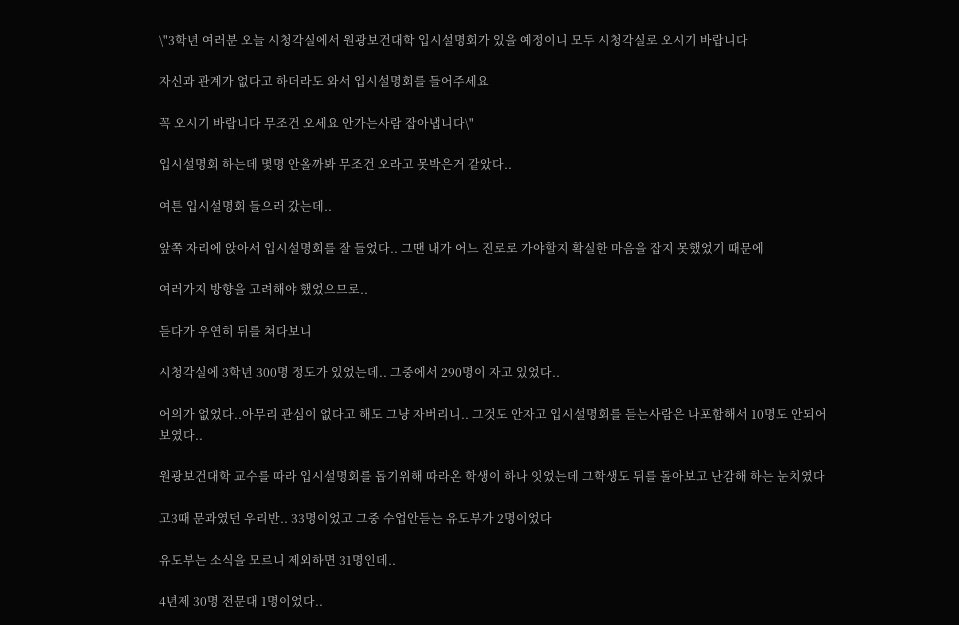\"3학년 여러분 오늘 시청각실에서 원광보건대학 입시설명회가 있을 예정이니 모두 시청각실로 오시기 바랍니다

자신과 관계가 없다고 하더라도 와서 입시설명회를 들어주세요

꼭 오시기 바랍니다 무조건 오세요 안가는사람 잡아냅니다\"

입시설명회 하는데 몇명 안올까봐 무조건 오라고 못박은거 같았다..

여튼 입시설명회 들으러 갔는데..

앞쪽 자리에 앉아서 입시설명회를 잘 들었다.. 그땐 내가 어느 진로로 가야할지 확실한 마음을 잡지 못했었기 때문에

여러가지 방향을 고려해야 했었으므로..

듣다가 우연히 뒤를 쳐다보니

시청각실에 3학년 300명 정도가 있었는데.. 그중에서 290명이 자고 있었다..

어의가 없었다..아무리 관심이 없다고 해도 그냥 자버리니.. 그것도 안자고 입시설명회를 듣는사람은 나포함해서 10명도 안되어 보였다..

원광보건대학 교수를 따라 입시설명회를 돕기위해 따라온 학생이 하나 잇었는데 그학생도 뒤를 돌아보고 난감해 하는 눈치였다

고3때 문과였던 우리반.. 33명이었고 그중 수업안듣는 유도부가 2명이었다

유도부는 소식을 모르니 제외하면 31명인데..

4년제 30명 전문대 1명이었다..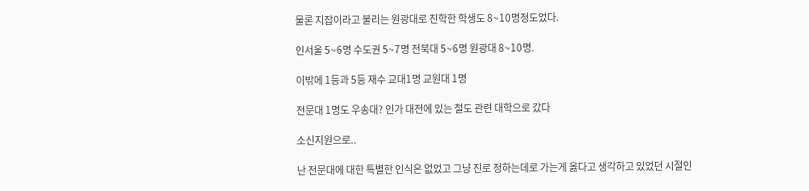물론 지잡이라고 불리는 원광대로 진학한 학생도 8~10명정도었다.

인서울 5~6명 수도권 5~7명 전북대 5~6명 원광대 8~10명.

이밖에 1등과 5등 재수 교대1명 교원대 1명

전문대 1명도 우송대? 인가 대전에 있는 철도 관련 대학으로 갔다

소신지원으로..

난 전문대에 대한 특별한 인식은 없었고 그냥 진로 정하는데로 가는게 옳다고 생각하고 있었던 시절인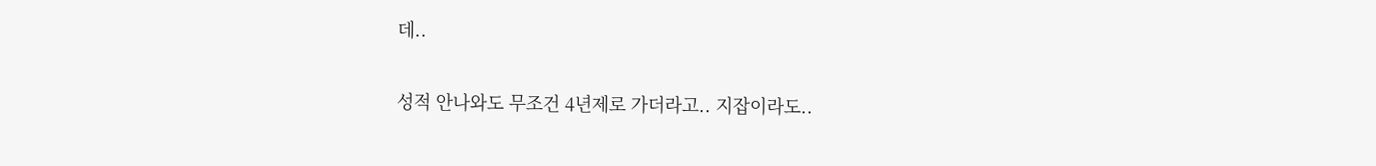데..

성적 안나와도 무조건 4년제로 가더라고.. 지잡이라도..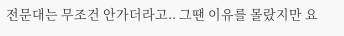전문대는 무조건 안가더라고.. 그땐 이유를 몰랐지만 요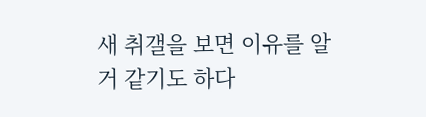새 취갤을 보면 이유를 알거 같기도 하다